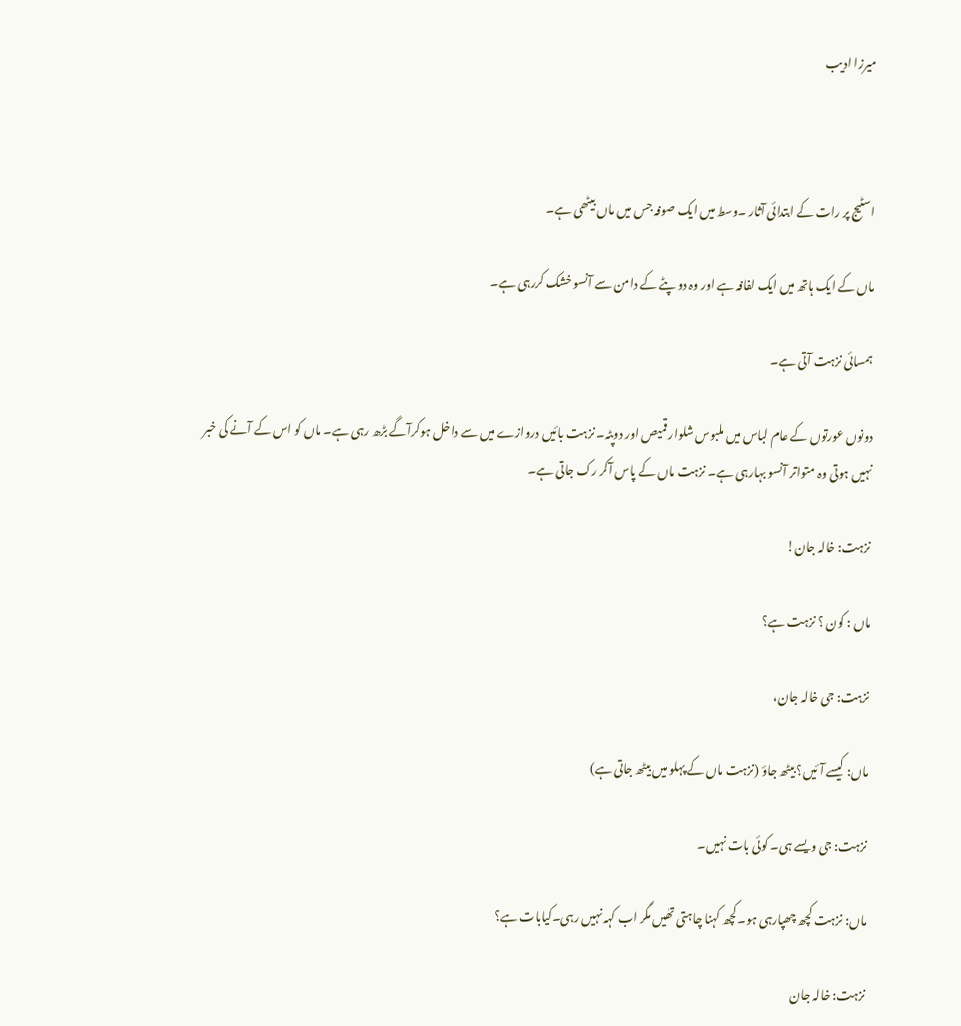میرزا ادیب



اسٹیج پر رات کے ابتدائی آثار ۔وسط میں ایک صوفہ جس میں ماں بیٹھی ہے۔

ماں کے ایک ہاتھ میں ایک لفافہ ہے اور وہ دو پٹے کے دامن سے آنسو خشک کررہی ہے۔

ہمسائی نزہت آتی ہے۔

دونوں عورتوں کے عام لباس میں ملبوس شلوار قمیص اور دوپٹہ۔ نزہت بائیں دروازے میں سے داخل ہوکرآگے بڑھ رہی ہے۔ ماں کو اس کے آنے کی خبر نہیں ہوتی وہ متواتر آنسو بہارہی ہے۔ نزہت ماں کے پاس آکر رک جاتی ہے۔

نزہت: خالہ جان!

ماں : کون ؟ نزہت ہے؟

نزہت: جی خالہ جان،

ماں: کیسے آئیں؟ بیٹھ جاؤ (نزہت ماں کے پہلو میں بیٹھ جاتی ہے)

نزہت: جی ویسے ہی۔ کوئی بات نہیں۔

ماں: نزہت کچھ چھپارہی ہو۔کچھ کہنا چاہتی تھٰیں مگر اب کہہ نہیں رہی۔کیابات ہے؟

نزہت: خالہ جان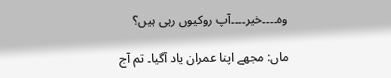وہ۔۔۔۔خیر۔۔۔۔آپ روکیوں رہی ہیں؟

ماں: مجھے اپنا عمران یاد آگیا۔ تم آج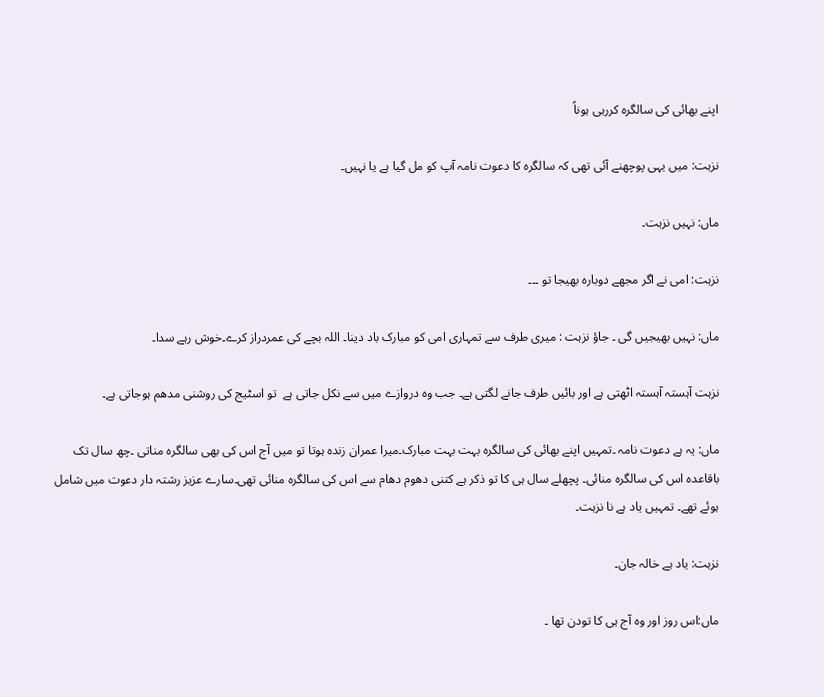اپنے بھائی کی سالگرہ کررہی ہوناً

نزہت: میں یہی پوچھنے آئی تھی کہ سالگرہ کا دعوت نامہ آپ کو مل گیا ہے یا نہیں۔

ماں: نہیں نزہت۔

نزہت: امی نے اگر مجھے دوبارہ بھیجا تو ۔۔۔

ماں: نہیں بھیجیں گی ۔ جاؤ نزہت : میری طرف سے تمہاری امی کو مبارک باد دینا۔ اللہ بچے کی عمردراز کرے۔خوش رہے سدا۔

نزہت آہستہ آہستہ اٹھتی ہے اور بائیں طرف جانے لگتی ہے۔ جب وہ دروازے میں سے نکل جاتی ہے  تو اسٹیج کی روشنی مدھم ہوجاتی ہے۔

ماں: یہ ہے دعوت نامہ ۔تمہیں اپنے بھائی کی سالگرہ بہت بہت مبارک۔میرا عمران زندہ ہوتا تو میں آج اس کی بھی سالگرہ مناتی ۔چھ سال تک باقاعدہ اس کی سالگرہ منائی۔ پچھلے سال ہی کا تو ذکر ہے کتنی دھوم دھام سے اس کی سالگرہ منائی تھی۔سارے عزیز رشتہ دار دعوت میں شامل ہوئے تھے۔ تمہیں یاد ہے نا نزہت۔

نزہت: یاد ہے خالہ جان۔

ماں:اس روز اور وہ آج ہی کا تودن تھا ۔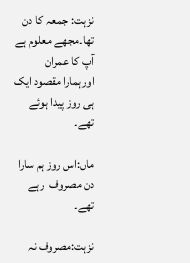نزہت: جمعہ کا دن تھا۔مجھے معلوم ہے آپ کا عمران اورہمارا مقصود ایک ہی روز پیدا ہوئے تھے۔

ماں:اس روز ہم سارا دن مصروف  رہے تھے۔

نزہت:مصروف نہ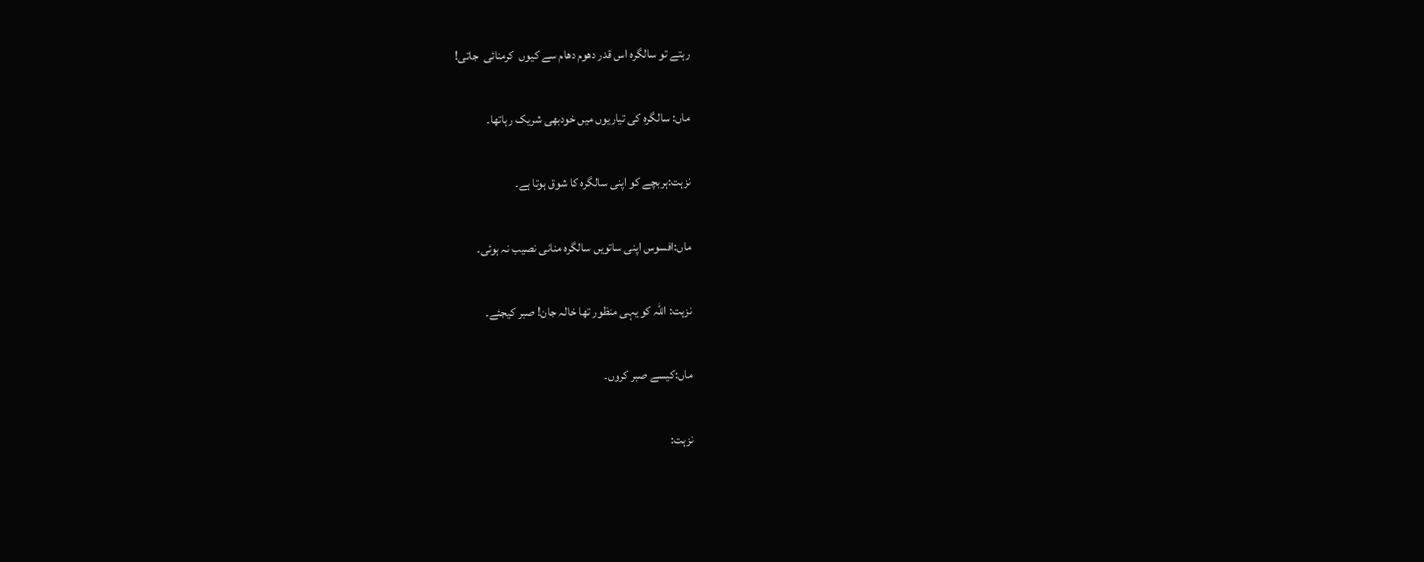رہتے تو سالگرہ اس قدر دھوم دھام سے کیوں  کرمنائی  جاتی!

ماں: سالگرہ کی تیاریوں میں خودبھی شریک رہاتھا۔

نزہت:ہربچے کو اپنی سالگرہ کا شوق ہوتا ہے۔

ماں:افسوس اپنی ساتویں سالگرہ منانی نصیب نہ ہوئی۔

نزہت: اللہ کو یہی منظور تھا خالہ جان! صبر کیجئے۔

ماں:کیسے صبر کروں۔

نزہت: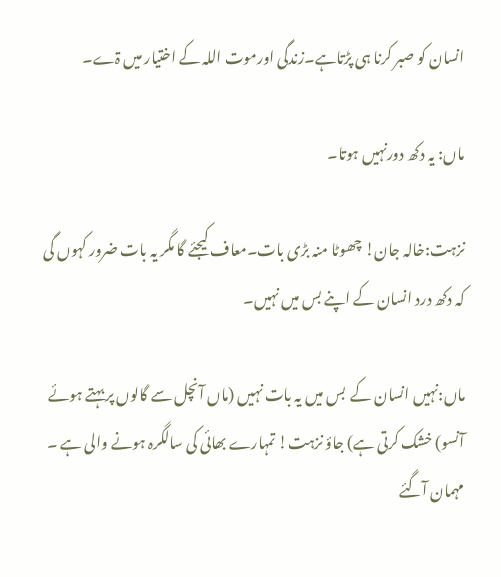انسان کو صبر کرنا ہی پڑتاہے۔زندگی اورموت اللہ کے اختیار میں ۃے۔

ماں: یہ دکھ دورنہیں ہوتا۔

نزہت:خالہ جان! چھوٹا منہ بڑی بات۔معاف کیجئے گا مگر یہ بات ضرور کہوں گی کہ دکھ درد انسان کے اپنے بس میں نہیں۔

ماں:نہیں انسان کے  بس میں یہ بات نہیں (ماں آنچل سے گالوں پر بہتے ہوئے آنسو) خشک کرتی ہے) جاؤ نزہت! تمہارے بھائی کی سالگرہ ہونے والی ہے ۔ مہمان آگئے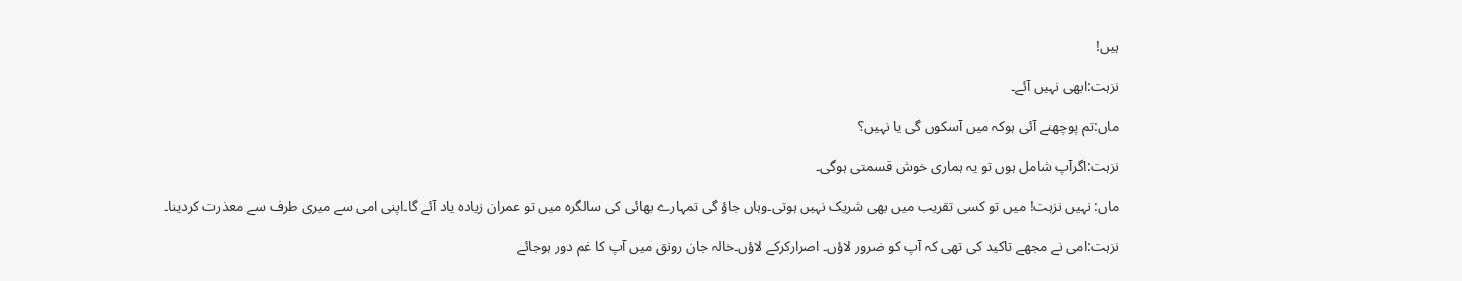ہیں!

نزہت:ابھی نہیں آئے۔

ماں:تم پوچھنے آئی ہوکہ میں آسکوں گی یا نہیں؟

نزہت:اگرآپ شامل ہوں تو یہ ہماری خوش قسمتی ہوگی۔

ماں: نہیں نزہت! میں تو کسی تقریب میں بھی شریک نہیں ہوتی۔وہاں جاؤ گی تمہارے بھائی کی سالگرہ میں تو عمران زیادہ یاد آئے گا۔اپنی امی سے میری طرف سے معذرت کردینا۔

نزہت:امی نے مجھے تاکید کی تھی کہ آپ کو ضرور لاؤں۔ اصرارکرکے لاؤں۔خالہ جان رونق میں آپ کا غم دور ہوجائے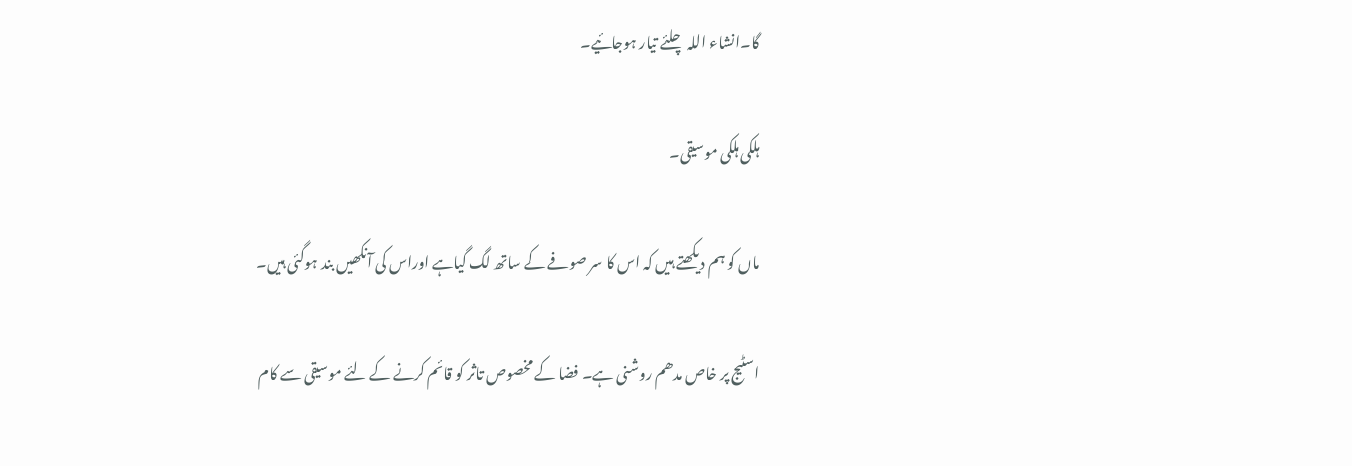گا۔انشاء اللہ چلئے تیار ہوجائیے۔

ہلکی ہلکی موسیقی۔

ماں کو ہم دیکھتے ہیں کہ اس کا سر صوفے کے ساتھ لگ گیاہے اوراس کی آنکھیں بند ہوگئی ہیں۔

اسٹیج پر خاص مدھم روشنی ہے۔ فضا کے مخصوص تاثر کو قائم کرنے کے لئے موسیقی سے کام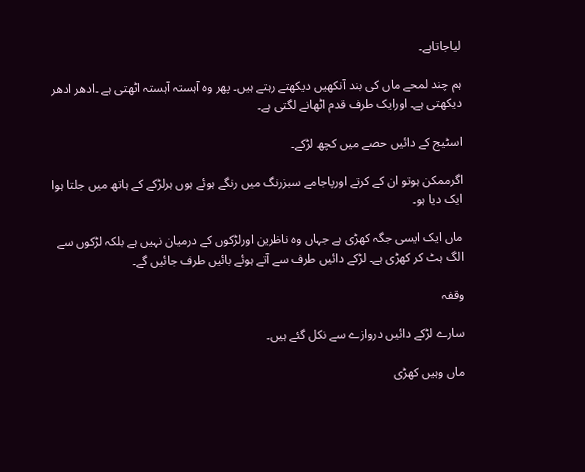لیاجاتاہے۔

ہم چند لمحے ماں کی بند آنکھیں دیکھتے رہتے ہیں۔ پھر وہ آہستہ آہستہ اٹھتی ہے ۔ادھر ادھر دیکھتی ہے۔ اورایک طرف قدم اٹھانے لگتی ہے۔

اسٹیج کے دائیں حصے میں کچھ لڑکے۔

اگرممکن ہوتو ان کے کرتے اورپاجامے سبزرنگ میں رنگے ہوئے ہوں ہرلڑکے کے ہاتھ میں جلتا ہوا ایک دیا ہو۔

ماں ایک ایسی جگہ کھڑی ہے جہاں وہ ناظرین اورلڑکوں کے درمیان نہیں ہے بلکہ لڑکوں سے الگ ہٹ کر کھڑی ہے۔ لڑکے دائیں طرف سے آتے ہوئے بائیں طرف جائیں گے۔

وقفہ

سارے لڑکے دائیں دروازے سے نکل گئے ہیں۔

ماں وہیں کھڑی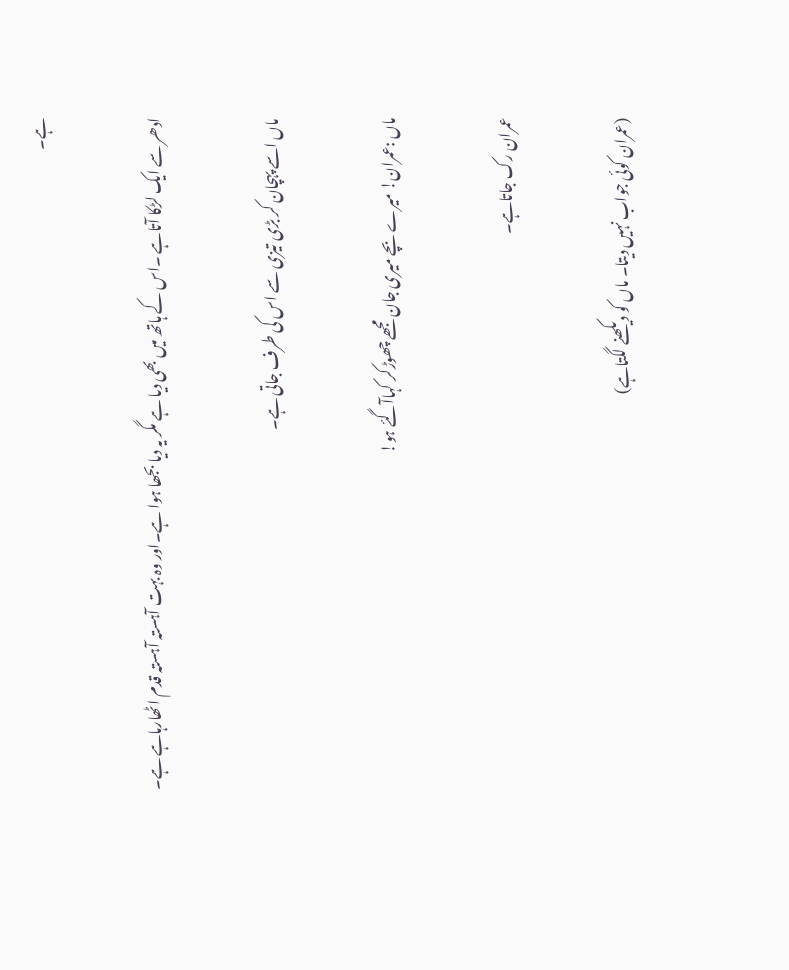ہے۔

ادھر سے ایک لڑکا آتاہے ۔اس کے ہاتھ میں بھی دیا ہے مگر یہ دیا بجھا ہوا ہے۔اور وہ بہت آہستہ آہستہ قدم اٹھارہاہے ہے۔

ماں اسے پہچان کر بڑی تیزی سے اس کی طرف جاتی ہے۔

ماں :عمران! میرے بچے میری جان مجھے چھوڑکر کہاآگئے ہو!

عمران رک جاتاہے۔

(عمران کوئی جواب نہیں دیتا۔ ماں کو دیکھنے لگتاہے)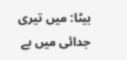بیٹا: میں تیری جدائی میں بے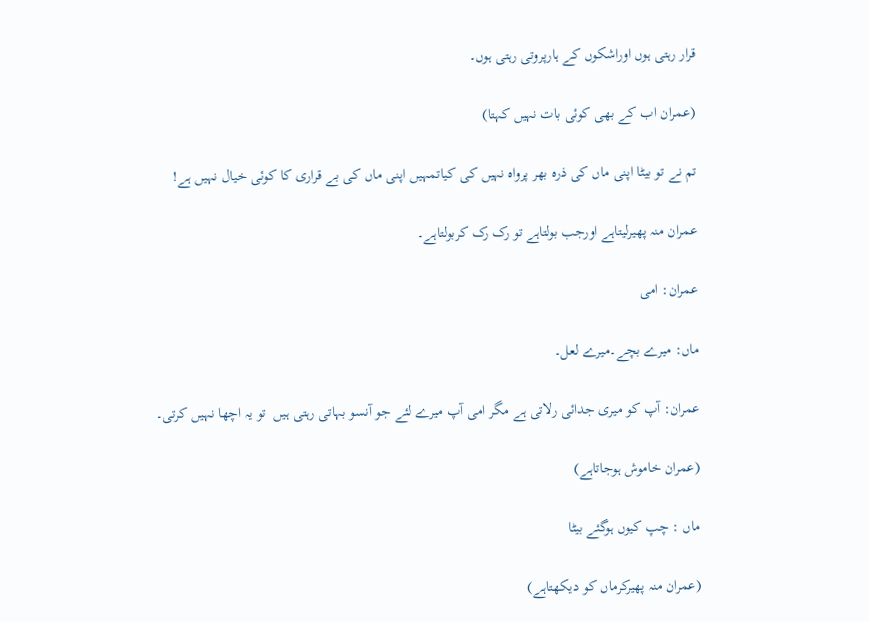قرار رہتی ہوں اوراشکوں کے ہارپروتی رہتی ہوں۔

(عمران اب کے بھی کوئی بات نہیں کہتا)

تم نے تو بیٹا اپنی ماں کی ذرہ بھر پرواہ نہیں کی کیاتمہیں اپنی ماں کی بے قراری کا کوئی خیال نہیں ہے!

عمران منہ پھیرلیتاہے اورجب بولتاہے تو رک رک کربولتاہے۔

عمران: امی

ماں: میرے بچے۔میرے لعل۔

عمران: آپ کو میری جدائی رلاتی ہے مگر امی آپ میرے لئے جو آنسو بہاتی رہتی ہیں  تو یہ اچھا نہیں کرتی۔

(عمران خاموش ہوجاتاہے)

ماں : چپ کیوں ہوگئے بیٹا

(عمران منہ پھیرکرماں کو دیکھتاہے)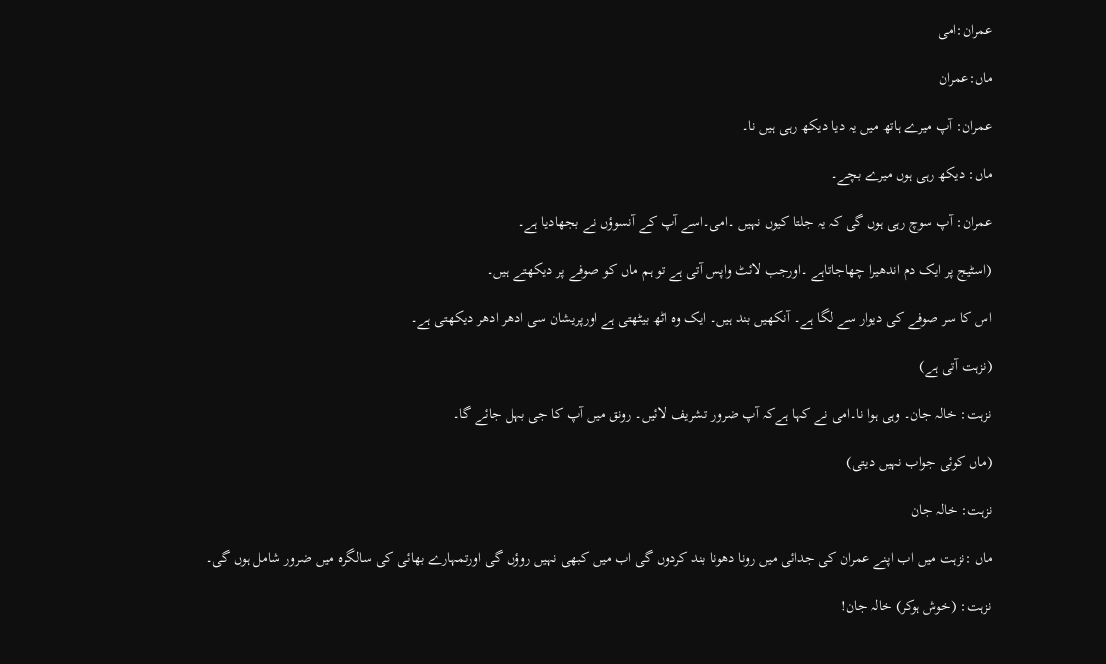عمران:امی

ماں:عمران

عمران: آپ میرے ہاتھ میں یہ دیا دیکھ رہی ہیں نا۔

ماں: دیکھ رہی ہوں میرے بچے۔

عمران: آپ سوچ رہی ہوں گی کہ یہ جلتا کیوں نہیں ۔امی۔اسے آپ کے آنسوؤں نے بجھادیا ہے۔

(اسٹیج پر ایک دم اندھیرا چھاجاتاہے ۔اورجب لائٹ واپس آتی ہے تو ہم ماں کو صوفے پر دیکھتے ہیں۔

اس کا سر صوفے کی دیوار سے لگا ہے۔ آنکھیں بند ہیں۔ ایک وہ اٹھ بیٹھتی ہے اورپریشان سی ادھر ادھر دیکھتی ہے۔

(نزہت آتی ہے)

نزہت: خالہ جان۔ وہی ہوا نا۔امی نے کہا ہےکہ آپ ضرور تشریف لائیں۔ رونق میں آپ کا جی بہل جائے گا۔

(ماں کوئی جواب نہیں دیتی)

نزہت: خالہ جان

ماں :نزہت میں اب اپنے عمران کی جدائی میں رونا دھونا بند کردوں گی اب میں کبھی نہیں روؤں گی اورتمہارے بھائی کی سالگرہ میں ضرور شامل ہوں گی۔

نزہت: (خوش ہوکر) خالہ جان!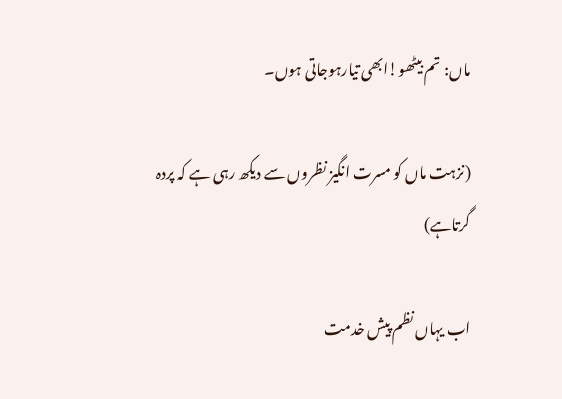ماں: تم بیٹھو!ابھی تیارہوجاتی ہوں۔

(نزہت ماں کو مسرت انگیز نظروں سے دیکھ رہی ہے کہ پردہ گرتاہے)

اب یہاں نظم پیش خدمت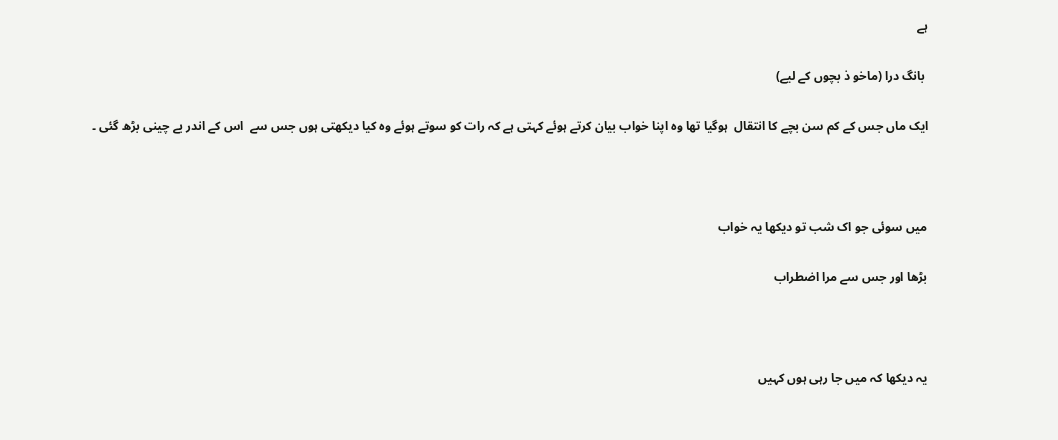ہے

 بانگ درا (ماخو ذ بچوں کے ليے)

ایک ماں جس کے کم سن بچے کا انتقال  ہوگیا تھا وہ اپنا خواب بیان کرتے ہوئے کہتی ہے کہ رات کو سوتے ہوئے وہ کیا دیکھتی ہوں جس سے  اس کے اندر بے چینی بڑھ گئی ۔



میں سوئی جو اک شب تو دیکھا یہ خواب

بڑھا اور جس سے مرا اضطراب



یہ دیکھا کہ میں جا رہی ہوں کہیں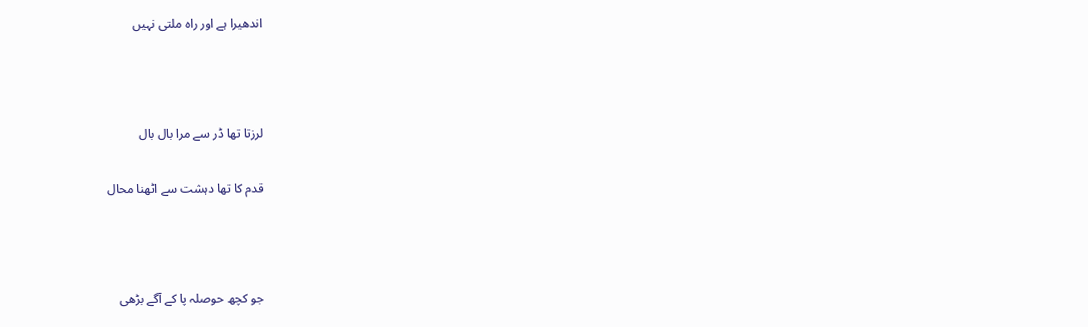اندھیرا ہے اور راہ ملتی نہیں



لرزتا تھا ڈر سے مرا بال بال

قدم کا تھا دہشت سے اٹھنا محال



جو کچھ حوصلہ پا کے آگے بڑھی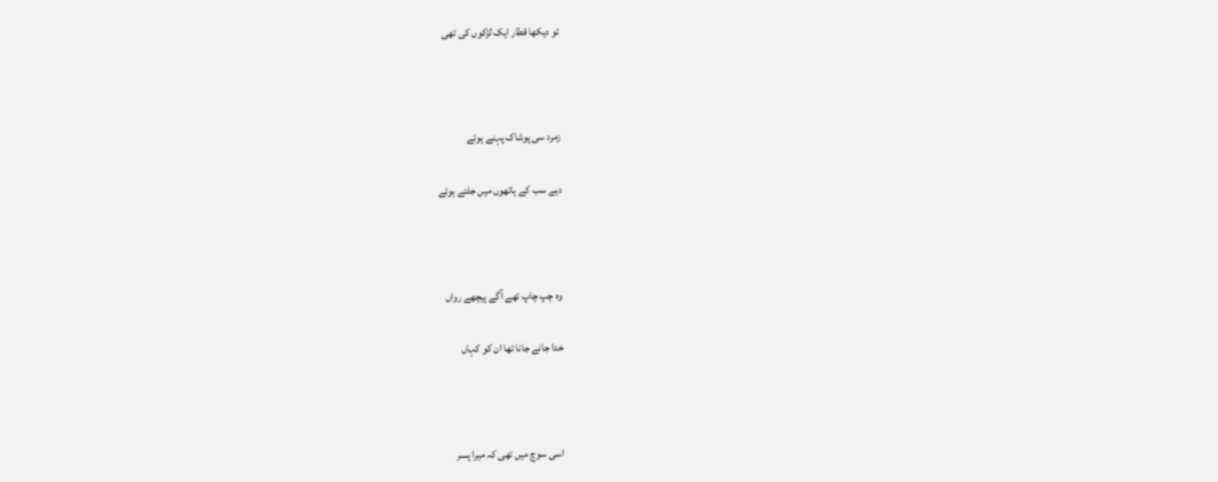تو دیکھا قطار ایک لڑکوں کی تھی



زمرد سی پوشاک پہنے ہوئے

دیے سب کے ہاتھوں میں جلتے ہوئے



وہ چپ چاپ تھے آگے پیچھے رواں

خدا جانے جانا تھا ان کو کہاں



اسی سوچ میں تھی کہ میرا پسر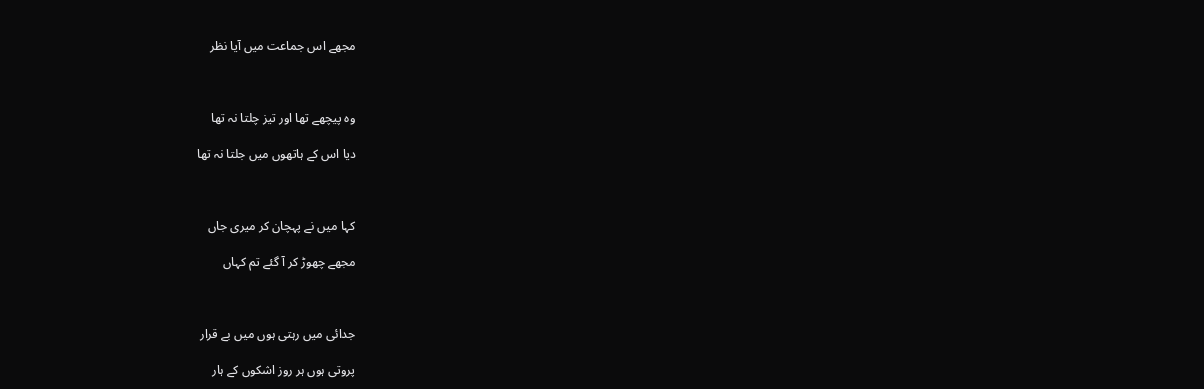مجھے اس جماعت میں آیا نظر



وہ پیچھے تھا اور تیز چلتا نہ تھا

دیا اس کے ہاتھوں میں جلتا نہ تھا



کہا میں نے پہچان کر میری جاں

مجھے چھوڑ کر آ گئے تم کہاں



جدائی میں رہتی ہوں میں بے قرار

پروتی ہوں ہر روز اشکوں کے ہار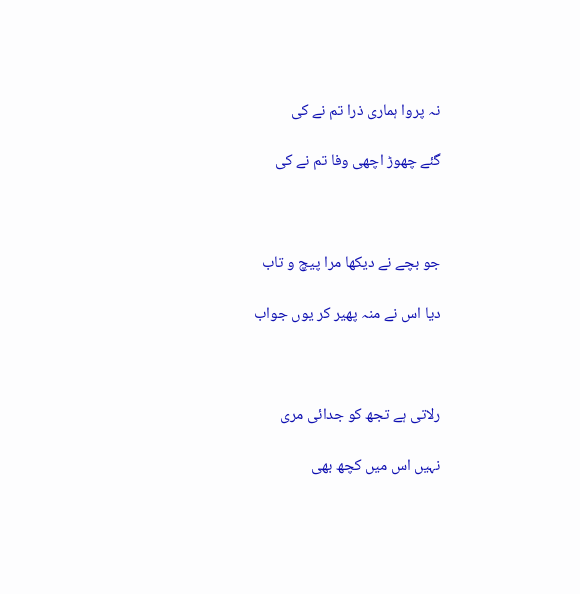نہ پروا ہماری ذرا تم نے کی

گئے چھوڑ اچھی وفا تم نے کی



جو بچے نے دیکھا مرا پیچ و تاب

دیا اس نے منہ پھیر کر یوں جواب



رلاتی ہے تجھ کو جدائی مری

نہیں اس میں کچھ بھی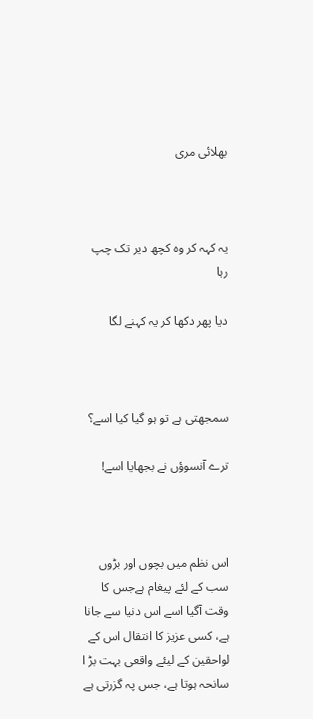بھلائی مری



یہ کہہ کر وہ کچھ دیر تک چپ رہا

دیا پھر دکھا کر یہ کہنے لگا



سمجھتی ہے تو ہو گیا کیا اسے؟

ترے آنسوؤں نے بجھایا اسے!



اس نظم میں بچوں اور بڑوں سب کے لئے پیغام ہےجس کا وقت آگیا اسے اس دنیا سے جانا ہے، کسی عزیز کا انتقال اس کے لواحقین کے لیئے واقعی بہت بڑ ا سانحہ ہوتا ہے، جس پہ گزرتی ہے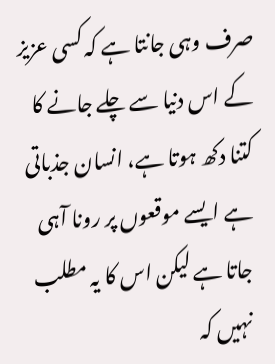صرف وہی جانتا ہے کہ کسی عزیز کے اس دنیا سے چلے جانے کا کتنا دکھ ہوتا ہے، انسان جذباتی ہے ایسے موقعوں پر رونا آہی جاتا ہے لیکن اس کا یہ مطلب نہیں کہ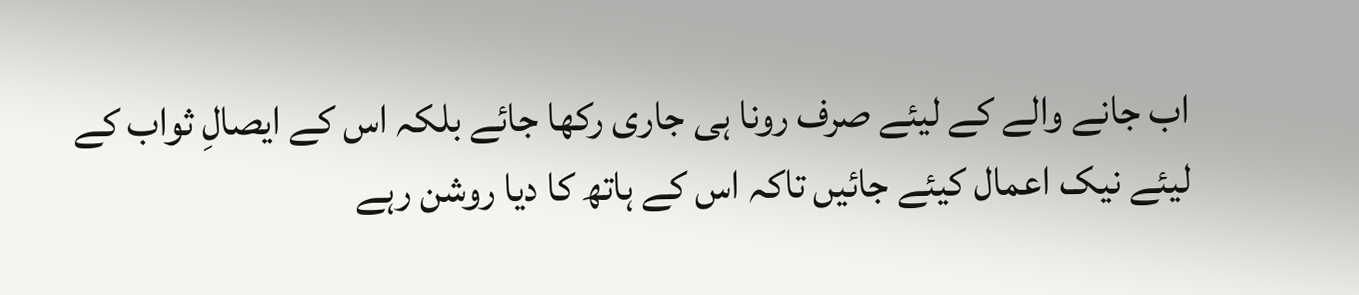اب جانے والے کے لیئے صرف رونا ہی جاری رکھا جائے بلکہ اس کے ایصالِ ثواب کے لیئے نیک اعمال کیئے جائیں تاکہ اس کے ہاتھ کا دیا روشن رہے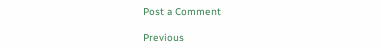Post a Comment

Previous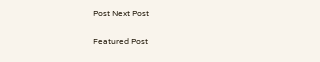Post Next Post

Featured Post